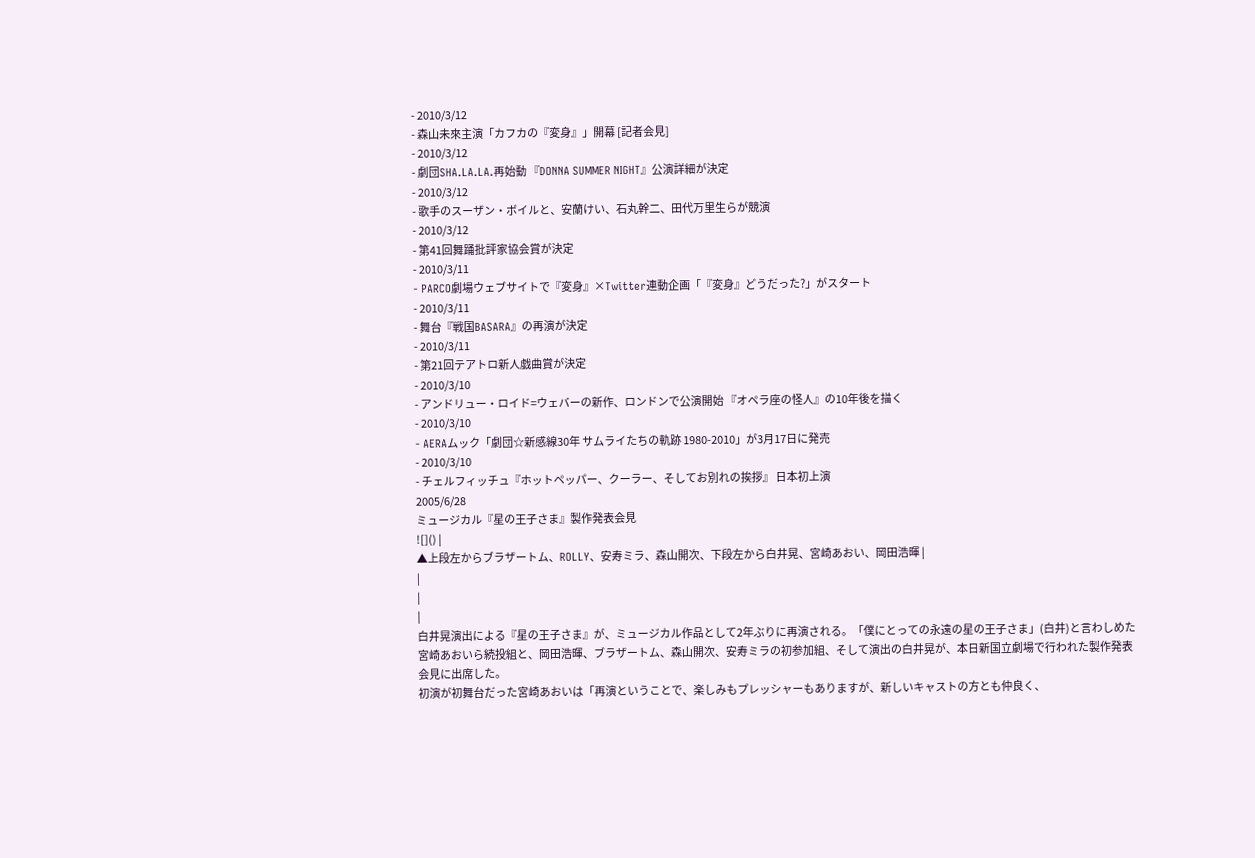- 2010/3/12
- 森山未來主演「カフカの『変身』」開幕 [記者会見]
- 2010/3/12
- 劇団SHA.LA.LA.再始動 『DONNA SUMMER NIGHT』公演詳細が決定
- 2010/3/12
- 歌手のスーザン・ボイルと、安蘭けい、石丸幹二、田代万里生らが競演
- 2010/3/12
- 第41回舞踊批評家協会賞が決定
- 2010/3/11
- PARCO劇場ウェブサイトで『変身』×Twitter連動企画「『変身』どうだった?」がスタート
- 2010/3/11
- 舞台『戦国BASARA』の再演が決定
- 2010/3/11
- 第21回テアトロ新人戯曲賞が決定
- 2010/3/10
- アンドリュー・ロイド=ウェバーの新作、ロンドンで公演開始 『オペラ座の怪人』の10年後を描く
- 2010/3/10
- AERAムック「劇団☆新感線30年 サムライたちの軌跡 1980-2010」が3月17日に発売
- 2010/3/10
- チェルフィッチュ『ホットペッパー、クーラー、そしてお別れの挨拶』 日本初上演
2005/6/28
ミュージカル『星の王子さま』製作発表会見
![]() |
▲上段左からブラザートム、ROLLY、安寿ミラ、森山開次、下段左から白井晃、宮崎あおい、岡田浩暉 |
|
|
|
白井晃演出による『星の王子さま』が、ミュージカル作品として2年ぶりに再演される。「僕にとっての永遠の星の王子さま」(白井)と言わしめた宮崎あおいら続投組と、岡田浩暉、ブラザートム、森山開次、安寿ミラの初参加組、そして演出の白井晃が、本日新国立劇場で行われた製作発表会見に出席した。
初演が初舞台だった宮崎あおいは「再演ということで、楽しみもプレッシャーもありますが、新しいキャストの方とも仲良く、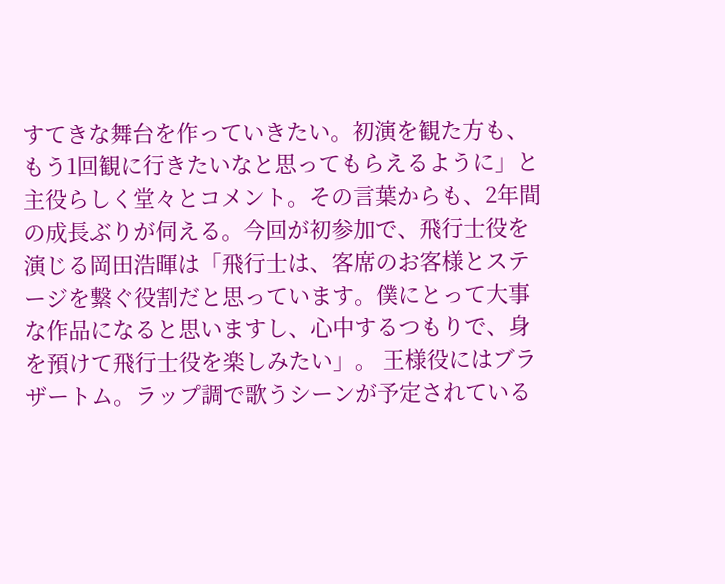すてきな舞台を作っていきたい。初演を観た方も、もう1回観に行きたいなと思ってもらえるように」と主役らしく堂々とコメント。その言葉からも、2年間の成長ぶりが伺える。今回が初参加で、飛行士役を演じる岡田浩暉は「飛行士は、客席のお客様とステージを繋ぐ役割だと思っています。僕にとって大事な作品になると思いますし、心中するつもりで、身を預けて飛行士役を楽しみたい」。 王様役にはブラザートム。ラップ調で歌うシーンが予定されている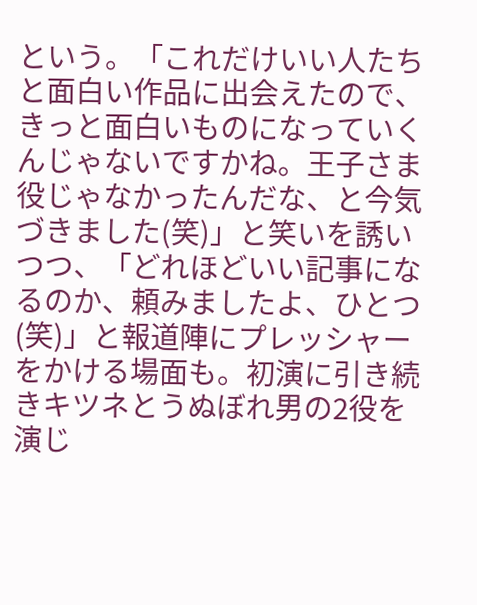という。「これだけいい人たちと面白い作品に出会えたので、きっと面白いものになっていくんじゃないですかね。王子さま役じゃなかったんだな、と今気づきました(笑)」と笑いを誘いつつ、「どれほどいい記事になるのか、頼みましたよ、ひとつ(笑)」と報道陣にプレッシャーをかける場面も。初演に引き続きキツネとうぬぼれ男の2役を演じ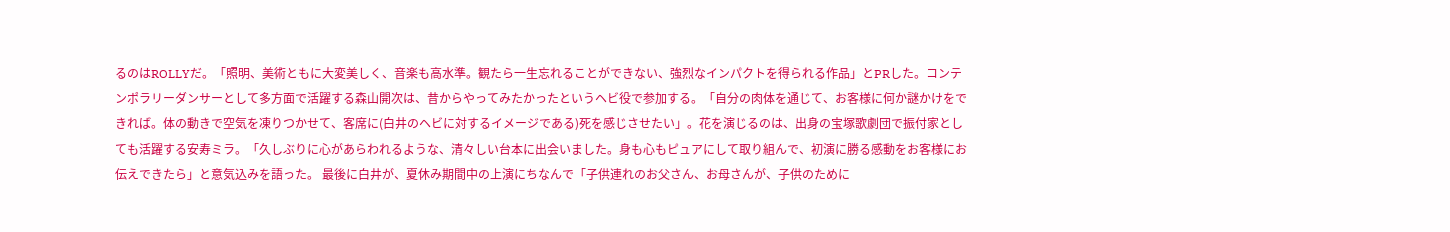るのはROLLYだ。「照明、美術ともに大変美しく、音楽も高水準。観たら一生忘れることができない、強烈なインパクトを得られる作品」とPRした。コンテンポラリーダンサーとして多方面で活躍する森山開次は、昔からやってみたかったというヘビ役で参加する。「自分の肉体を通じて、お客様に何か謎かけをできれば。体の動きで空気を凍りつかせて、客席に(白井のヘビに対するイメージである)死を感じさせたい」。花を演じるのは、出身の宝塚歌劇団で振付家としても活躍する安寿ミラ。「久しぶりに心があらわれるような、清々しい台本に出会いました。身も心もピュアにして取り組んで、初演に勝る感動をお客様にお伝えできたら」と意気込みを語った。 最後に白井が、夏休み期間中の上演にちなんで「子供連れのお父さん、お母さんが、子供のために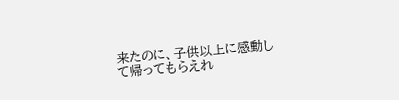来たのに、子供以上に感動して帰ってもらえれ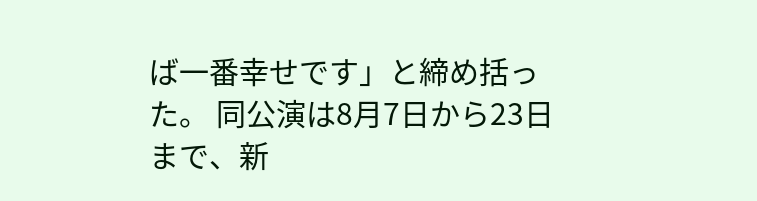ば一番幸せです」と締め括った。 同公演は8月7日から23日まで、新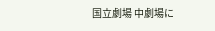国立劇場 中劇場に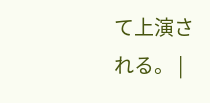て上演される。 |